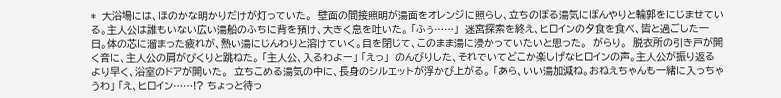*  大浴場には、ほのかな明かりだけが灯っていた。  壁面の間接照明が湯面をオレンジに照らし、立ちのぼる湯気にぼんやりと輪郭をにじませている。主人公は誰もいない広い湯船のふちに背を預け、大きく息を吐いた。 「ふぅ……」  迷宮探索を終え、ヒロインの夕食を食べ、皆と過ごした一日。体の芯に溜まった疲れが、熱い湯にじんわりと溶けていく。目を閉じて、このまま湯に浸かっていたいと思った。  がらり。  脱衣所の引き戸が開く音に、主人公の肩がぴくりと跳ねた。 「主人公、入るわよー」 「えっ」  のんびりした、それでいてどこか楽しげなヒロインの声。主人公が振り返るより早く、浴室のドアが開いた。  立ちこめる湯気の中に、長身のシルエットが浮かび上がる。 「あら、いい湯加減ね。おねえちゃんも一緒に入っちゃうわ」 「え、ヒロイン……!? ちょっと待っ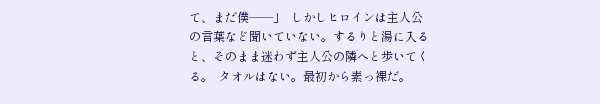て、まだ僕——」  しかしヒロインは主人公の言葉など聞いていない。するりと湯に入ると、そのまま迷わず主人公の隣へと歩いてくる。  タオルはない。最初から素っ裸だ。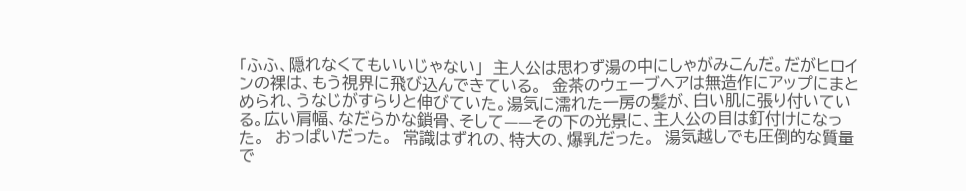「ふふ、隠れなくてもいいじゃない」  主人公は思わず湯の中にしゃがみこんだ。だがヒロインの裸は、もう視界に飛び込んできている。  金茶のウェーブヘアは無造作にアップにまとめられ、うなじがすらりと伸びていた。湯気に濡れた一房の髪が、白い肌に張り付いている。広い肩幅、なだらかな鎖骨、そして——その下の光景に、主人公の目は釘付けになった。  おっぱいだった。  常識はずれの、特大の、爆乳だった。  湯気越しでも圧倒的な質量で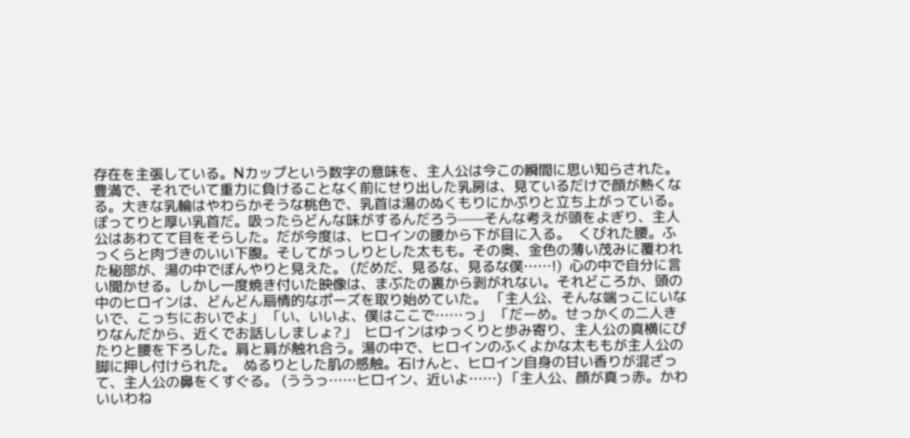存在を主張している。Nカップという数字の意味を、主人公は今この瞬間に思い知らされた。豊満で、それでいて重力に負けることなく前にせり出した乳房は、見ているだけで顔が熱くなる。大きな乳輪はやわらかそうな桃色で、乳首は湯のぬくもりにかぷりと立ち上がっている。  ぽってりと厚い乳首だ。吸ったらどんな味がするんだろう——そんな考えが頭をよぎり、主人公はあわてて目をそらした。だが今度は、ヒロインの腰から下が目に入る。  くびれた腰。ふっくらと肉づきのいい下腹。そしてがっしりとした太もも。その奥、金色の薄い茂みに覆われた秘部が、湯の中でぼんやりと見えた。 (だめだ、見るな、見るな僕……!)  心の中で自分に言い聞かせる。しかし一度焼き付いた映像は、まぶたの裏から剥がれない。それどころか、頭の中のヒロインは、どんどん扇情的なポーズを取り始めていた。 「主人公、そんな端っこにいないで、こっちにおいでよ」 「い、いいよ、僕はここで……っ」 「だーめ。せっかくの二人きりなんだから、近くでお話ししましょ?」  ヒロインはゆっくりと歩み寄り、主人公の真横にぴたりと腰を下ろした。肩と肩が触れ合う。湯の中で、ヒロインのふくよかな太ももが主人公の脚に押し付けられた。  ぬるりとした肌の感触。石けんと、ヒロイン自身の甘い香りが混ざって、主人公の鼻をくすぐる。 (ううっ……ヒロイン、近いよ……) 「主人公、顔が真っ赤。かわいいわね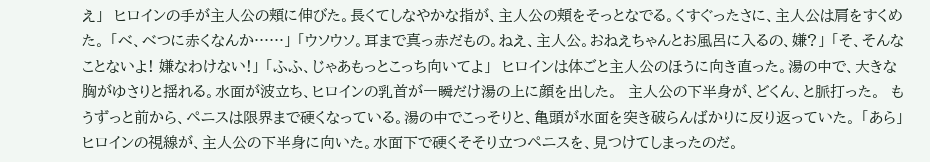え」  ヒロインの手が主人公の頬に伸びた。長くてしなやかな指が、主人公の頬をそっとなでる。くすぐったさに、主人公は肩をすくめた。 「べ、べつに赤くなんか……」 「ウソウソ。耳まで真っ赤だもの。ねえ、主人公。おねえちゃんとお風呂に入るの、嫌?」 「そ、そんなことないよ! 嫌なわけない!」 「ふふ、じゃあもっとこっち向いてよ」  ヒロインは体ごと主人公のほうに向き直った。湯の中で、大きな胸がゆさりと揺れる。水面が波立ち、ヒロインの乳首が一瞬だけ湯の上に顔を出した。  主人公の下半身が、どくん、と脈打った。  もうずっと前から、ペニスは限界まで硬くなっている。湯の中でこっそりと、亀頭が水面を突き破らんばかりに反り返っていた。 「あら」  ヒロインの視線が、主人公の下半身に向いた。水面下で硬くそそり立つペニスを、見つけてしまったのだ。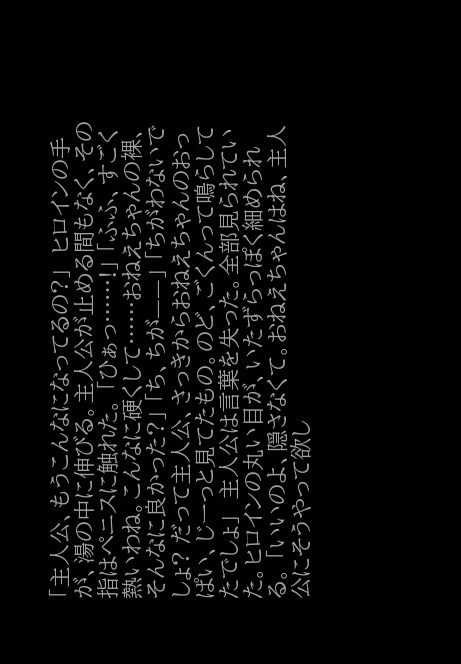「主人公、もうこんなになってるの?」  ヒロインの手が、湯の中に伸びる。主人公が止める間もなく、その指はペニスに触れた。 「ひぁっ……!」 「ふふ、すごく熱いわね。こんなに硬くして……おねえちゃんの裸、そんなに良かった?」 「ち、ちが——」 「ちがわないでしょ? だって主人公、さっきからおねえちゃんのおっぱい、じーっと見てたもの。のど、ごくんって鳴らしてたでしょ」  主人公は言葉を失った。全部見られていた。ヒロインの丸い目が、いたずらっぽく細められる。 「いいのよ、隠さなくて。おねえちゃんはね、主人公にそうやって欲し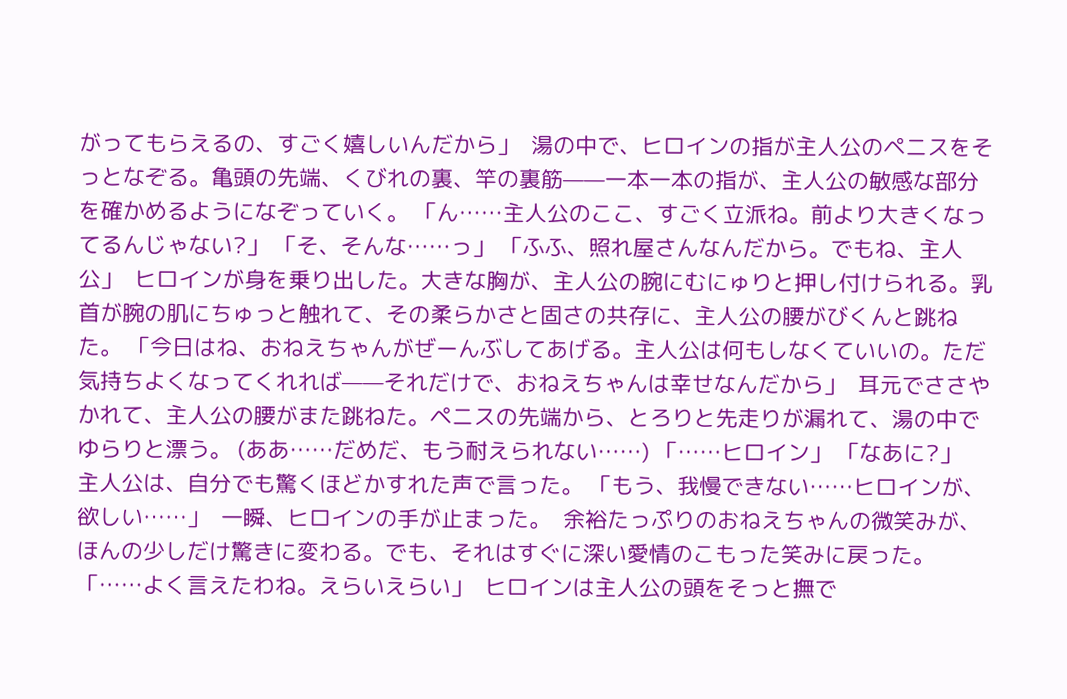がってもらえるの、すごく嬉しいんだから」  湯の中で、ヒロインの指が主人公のペニスをそっとなぞる。亀頭の先端、くびれの裏、竿の裏筋——一本一本の指が、主人公の敏感な部分を確かめるようになぞっていく。 「ん……主人公のここ、すごく立派ね。前より大きくなってるんじゃない?」 「そ、そんな……っ」 「ふふ、照れ屋さんなんだから。でもね、主人公」  ヒロインが身を乗り出した。大きな胸が、主人公の腕にむにゅりと押し付けられる。乳首が腕の肌にちゅっと触れて、その柔らかさと固さの共存に、主人公の腰がびくんと跳ねた。 「今日はね、おねえちゃんがぜーんぶしてあげる。主人公は何もしなくていいの。ただ気持ちよくなってくれれば——それだけで、おねえちゃんは幸せなんだから」  耳元でささやかれて、主人公の腰がまた跳ねた。ペニスの先端から、とろりと先走りが漏れて、湯の中でゆらりと漂う。 (ああ……だめだ、もう耐えられない……) 「……ヒロイン」 「なあに?」  主人公は、自分でも驚くほどかすれた声で言った。 「もう、我慢できない……ヒロインが、欲しい……」  一瞬、ヒロインの手が止まった。  余裕たっぷりのおねえちゃんの微笑みが、ほんの少しだけ驚きに変わる。でも、それはすぐに深い愛情のこもった笑みに戻った。 「……よく言えたわね。えらいえらい」  ヒロインは主人公の頭をそっと撫で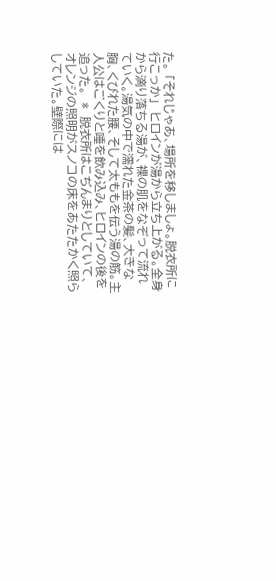た。 「それじゃあ、場所を移しましょ。脱衣所に行こっか」  ヒロインが湯から立ち上がる。全身から滴り落ちる湯が、裸の肌をなぞって流れていく。湯気の中で濡れた金茶の髪、大きな胸、くびれた腰、そして太ももを伝う湯の筋。主人公はごくりと唾を飲み込み、ヒロインの後を追った。  *  脱衣所はこぢんまりとしていて、オレンジの照明がスノコの床をあたたかく照らしていた。壁際には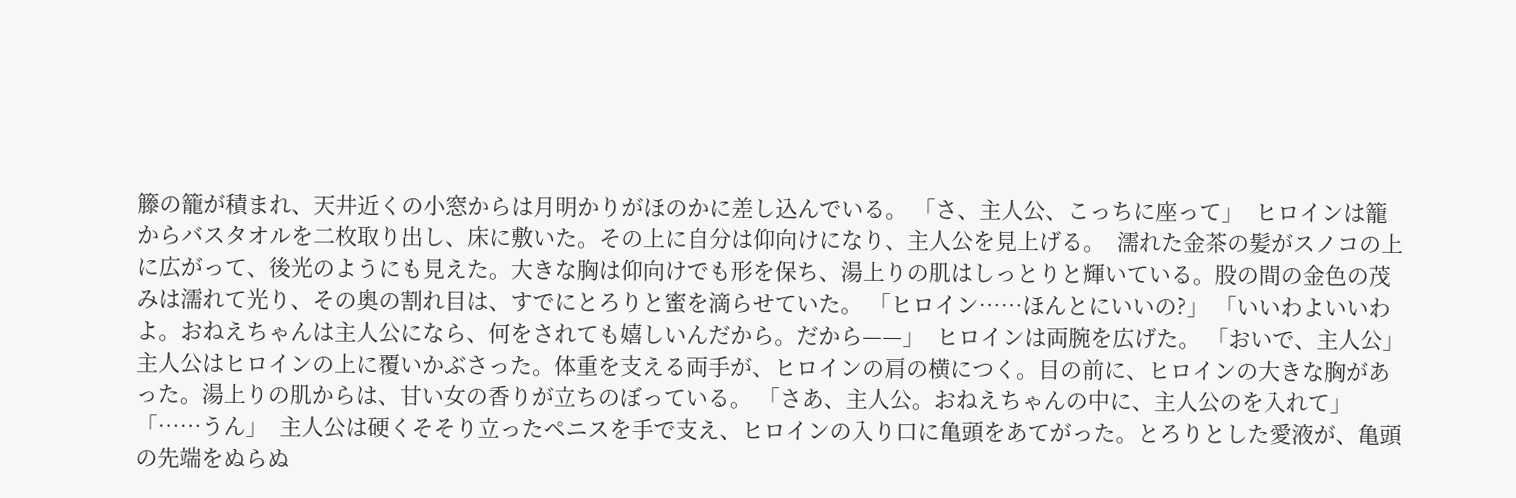籐の籠が積まれ、天井近くの小窓からは月明かりがほのかに差し込んでいる。 「さ、主人公、こっちに座って」  ヒロインは籠からバスタオルを二枚取り出し、床に敷いた。その上に自分は仰向けになり、主人公を見上げる。  濡れた金茶の髪がスノコの上に広がって、後光のようにも見えた。大きな胸は仰向けでも形を保ち、湯上りの肌はしっとりと輝いている。股の間の金色の茂みは濡れて光り、その奥の割れ目は、すでにとろりと蜜を滴らせていた。 「ヒロイン……ほんとにいいの?」 「いいわよいいわよ。おねえちゃんは主人公になら、何をされても嬉しいんだから。だから——」  ヒロインは両腕を広げた。 「おいで、主人公」  主人公はヒロインの上に覆いかぶさった。体重を支える両手が、ヒロインの肩の横につく。目の前に、ヒロインの大きな胸があった。湯上りの肌からは、甘い女の香りが立ちのぼっている。 「さあ、主人公。おねえちゃんの中に、主人公のを入れて」 「……うん」  主人公は硬くそそり立ったペニスを手で支え、ヒロインの入り口に亀頭をあてがった。とろりとした愛液が、亀頭の先端をぬらぬ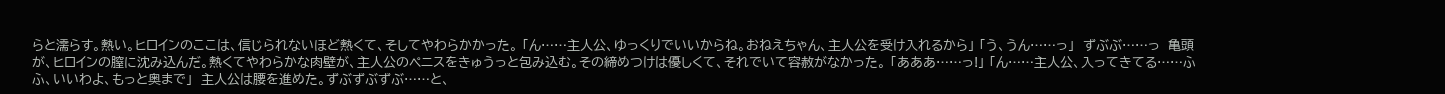らと濡らす。熱い。ヒロインのここは、信じられないほど熱くて、そしてやわらかかった。 「ん……主人公、ゆっくりでいいからね。おねえちゃん、主人公を受け入れるから」 「う、うん……っ」  ずぶぶ……っ  亀頭が、ヒロインの膣に沈み込んだ。熱くてやわらかな肉壁が、主人公のペニスをきゅうっと包み込む。その締めつけは優しくて、それでいて容赦がなかった。 「あああ……っ!」 「ん……主人公、入ってきてる……ふふ、いいわよ、もっと奥まで」  主人公は腰を進めた。ずぶずぶずぶ……と、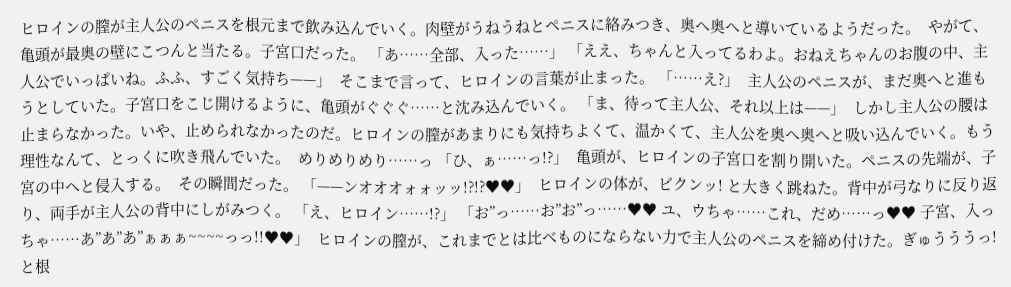ヒロインの膣が主人公のペニスを根元まで飲み込んでいく。肉壁がうねうねとペニスに絡みつき、奥へ奥へと導いているようだった。  やがて、亀頭が最奥の壁にこつんと当たる。子宮口だった。 「あ……全部、入った……」 「ええ、ちゃんと入ってるわよ。おねえちゃんのお腹の中、主人公でいっぱいね。ふふ、すごく気持ち——」  そこまで言って、ヒロインの言葉が止まった。 「……え?」  主人公のペニスが、まだ奥へと進もうとしていた。子宮口をこじ開けるように、亀頭がぐぐぐ……と沈み込んでいく。 「ま、待って主人公、それ以上は——」  しかし主人公の腰は止まらなかった。いや、止められなかったのだ。ヒロインの膣があまりにも気持ちよくて、温かくて、主人公を奥へ奥へと吸い込んでいく。もう理性なんて、とっくに吹き飛んでいた。  めりめりめり……っ 「ひ、ぁ……っ!?」  亀頭が、ヒロインの子宮口を割り開いた。ペニスの先端が、子宮の中へと侵入する。  その瞬間だった。 「——ンオオオォォッッ!?!?♥♥」  ヒロインの体が、ビクンッ! と大きく跳ねた。背中が弓なりに反り返り、両手が主人公の背中にしがみつく。 「え、ヒロイン……!?」 「お”っ……お”お”っ……♥♥ ユ、ウちゃ……これ、だめ……っ♥♥ 子宮、入っちゃ……あ”あ”あ”ぁぁぁ~~~~っっ!!♥♥」  ヒロインの膣が、これまでとは比べものにならない力で主人公のペニスを締め付けた。ぎゅうううっ! と根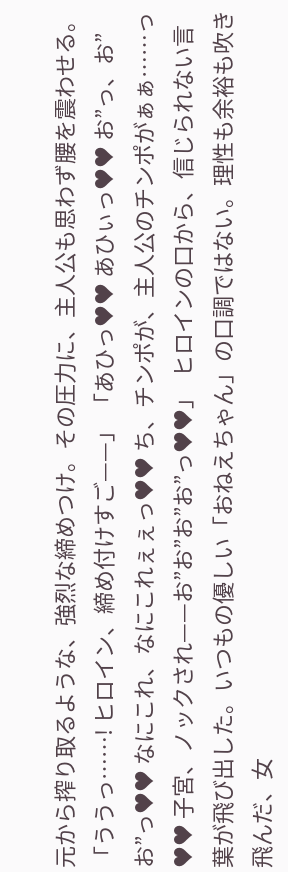元から搾り取るような、強烈な締めつけ。その圧力に、主人公も思わず腰を震わせる。 「ううっ……! ヒロイン、締め付けすご——」 「あひっ♥♥ あひぃっ♥♥ お”っ、お”お”っ♥♥ なにこれ、なにこれぇぇっ♥♥ ち、チンポが、主人公のチンポがぁぁ……っ♥♥ 子宮、ノックされ——お”お”お”お”っ♥♥」  ヒロインの口から、信じられない言葉が飛び出した。いつもの優しい「おねえちゃん」の口調ではない。理性も余裕も吹き飛んだ、女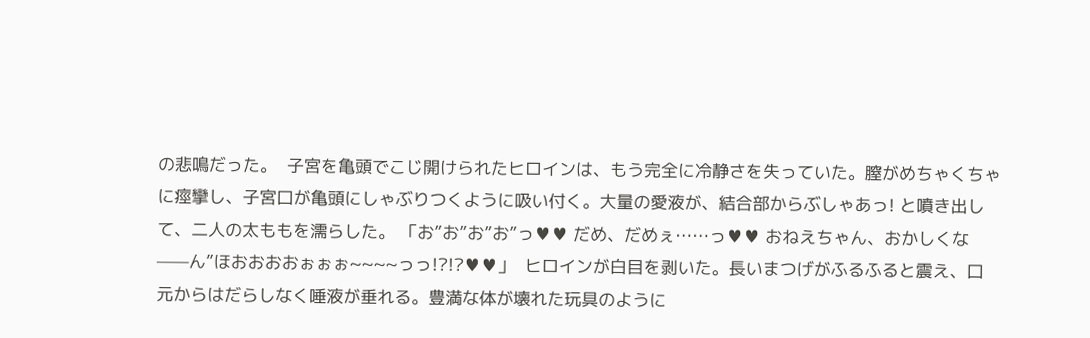の悲鳴だった。  子宮を亀頭でこじ開けられたヒロインは、もう完全に冷静さを失っていた。膣がめちゃくちゃに痙攣し、子宮口が亀頭にしゃぶりつくように吸い付く。大量の愛液が、結合部からぶしゃあっ! と噴き出して、二人の太ももを濡らした。 「お”お”お”お”っ♥♥ だめ、だめぇ……っ♥♥ おねえちゃん、おかしくな——ん”ほおおおおぉぉぉ~~~~っっ!?!?♥♥」  ヒロインが白目を剥いた。長いまつげがふるふると震え、口元からはだらしなく唾液が垂れる。豊満な体が壊れた玩具のように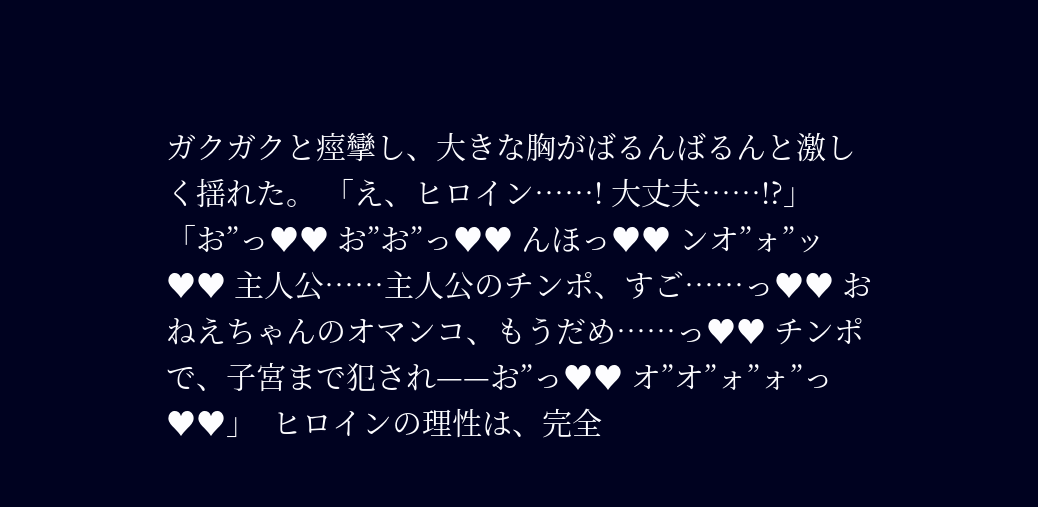ガクガクと痙攣し、大きな胸がばるんばるんと激しく揺れた。 「え、ヒロイン……! 大丈夫……!?」 「お”っ♥♥ お”お”っ♥♥ んほっ♥♥ ンオ”ォ”ッ♥♥ 主人公……主人公のチンポ、すご……っ♥♥ おねえちゃんのオマンコ、もうだめ……っ♥♥ チンポで、子宮まで犯され——お”っ♥♥ オ”オ”ォ”ォ”っ♥♥」  ヒロインの理性は、完全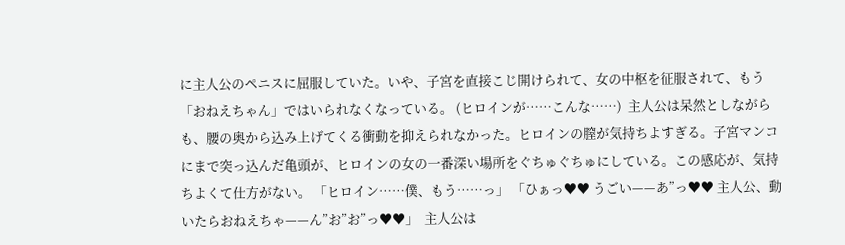に主人公のペニスに屈服していた。いや、子宮を直接こじ開けられて、女の中枢を征服されて、もう「おねえちゃん」ではいられなくなっている。 (ヒロインが……こんな……)  主人公は呆然としながらも、腰の奥から込み上げてくる衝動を抑えられなかった。ヒロインの膣が気持ちよすぎる。子宮マンコにまで突っ込んだ亀頭が、ヒロインの女の一番深い場所をぐちゅぐちゅにしている。この感応が、気持ちよくて仕方がない。 「ヒロイン……僕、もう……っ」 「ひぁっ♥♥ うごい——あ”っ♥♥ 主人公、動いたらおねえちゃ——ん”お”お”っ♥♥」  主人公は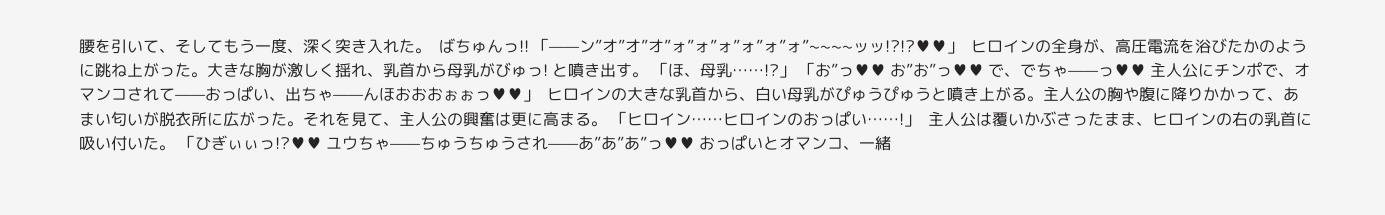腰を引いて、そしてもう一度、深く突き入れた。  ばちゅんっ!! 「——ン”オ”オ”オ”ォ”ォ”ォ”ォ”ォ”ォ”~~~~ッッ!?!?♥♥」  ヒロインの全身が、高圧電流を浴びたかのように跳ね上がった。大きな胸が激しく揺れ、乳首から母乳がびゅっ! と噴き出す。 「ほ、母乳……!?」 「お”っ♥♥ お”お”っ♥♥ で、でちゃ——っ♥♥ 主人公にチンポで、オマンコされて——おっぱい、出ちゃ——んほおおおぉぉっ♥♥」  ヒロインの大きな乳首から、白い母乳がぴゅうぴゅうと噴き上がる。主人公の胸や腹に降りかかって、あまい匂いが脱衣所に広がった。それを見て、主人公の興奮は更に高まる。 「ヒロイン……ヒロインのおっぱい……!」  主人公は覆いかぶさったまま、ヒロインの右の乳首に吸い付いた。 「ひぎぃぃっ!?♥♥ ユウちゃ——ちゅうちゅうされ——あ”あ”あ”っ♥♥ おっぱいとオマンコ、一緒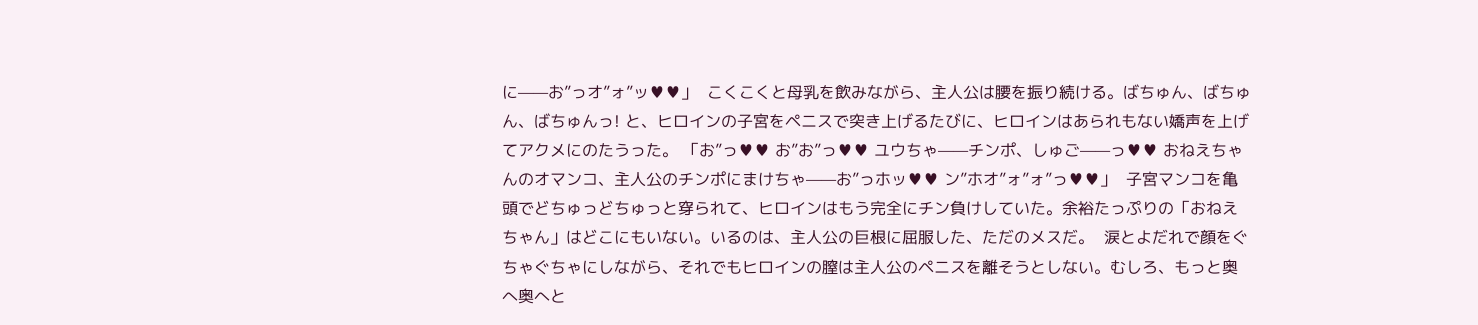に——お”っオ”ォ”ッ♥♥」  こくこくと母乳を飲みながら、主人公は腰を振り続ける。ばちゅん、ばちゅん、ばちゅんっ! と、ヒロインの子宮をペニスで突き上げるたびに、ヒロインはあられもない嬌声を上げてアクメにのたうった。 「お”っ♥♥ お”お”っ♥♥ ユウちゃ——チンポ、しゅご——っ♥♥ おねえちゃんのオマンコ、主人公のチンポにまけちゃ——お”っホッ♥♥ ン”ホオ”ォ”ォ”っ♥♥」  子宮マンコを亀頭でどちゅっどちゅっと穿られて、ヒロインはもう完全にチン負けしていた。余裕たっぷりの「おねえちゃん」はどこにもいない。いるのは、主人公の巨根に屈服した、ただのメスだ。  涙とよだれで顔をぐちゃぐちゃにしながら、それでもヒロインの膣は主人公のペニスを離そうとしない。むしろ、もっと奥へ奥へと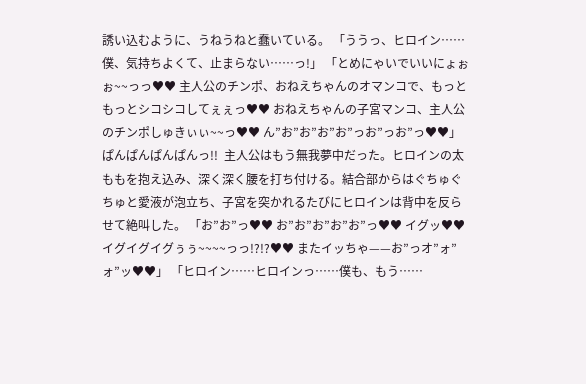誘い込むように、うねうねと蠢いている。 「ううっ、ヒロイン……僕、気持ちよくて、止まらない……っ!」 「とめにゃいでいいにょぉぉ~~っっ♥♥ 主人公のチンポ、おねえちゃんのオマンコで、もっともっとシコシコしてぇぇっ♥♥ おねえちゃんの子宮マンコ、主人公のチンポしゅきぃぃ~~っ♥♥ ん”お”お”お”お”っお”っお”っ♥♥」  ぱんぱんぱんぱんっ!!  主人公はもう無我夢中だった。ヒロインの太ももを抱え込み、深く深く腰を打ち付ける。結合部からはぐちゅぐちゅと愛液が泡立ち、子宮を突かれるたびにヒロインは背中を反らせて絶叫した。 「お”お”っ♥♥ お”お”お”お”お”っ♥♥ イグッ♥♥ イグイグイグぅぅ~~~~っっ!?!?♥♥ またイッちゃ——お”っオ”ォ”ォ”ッ♥♥」 「ヒロイン……ヒロインっ……僕も、もう……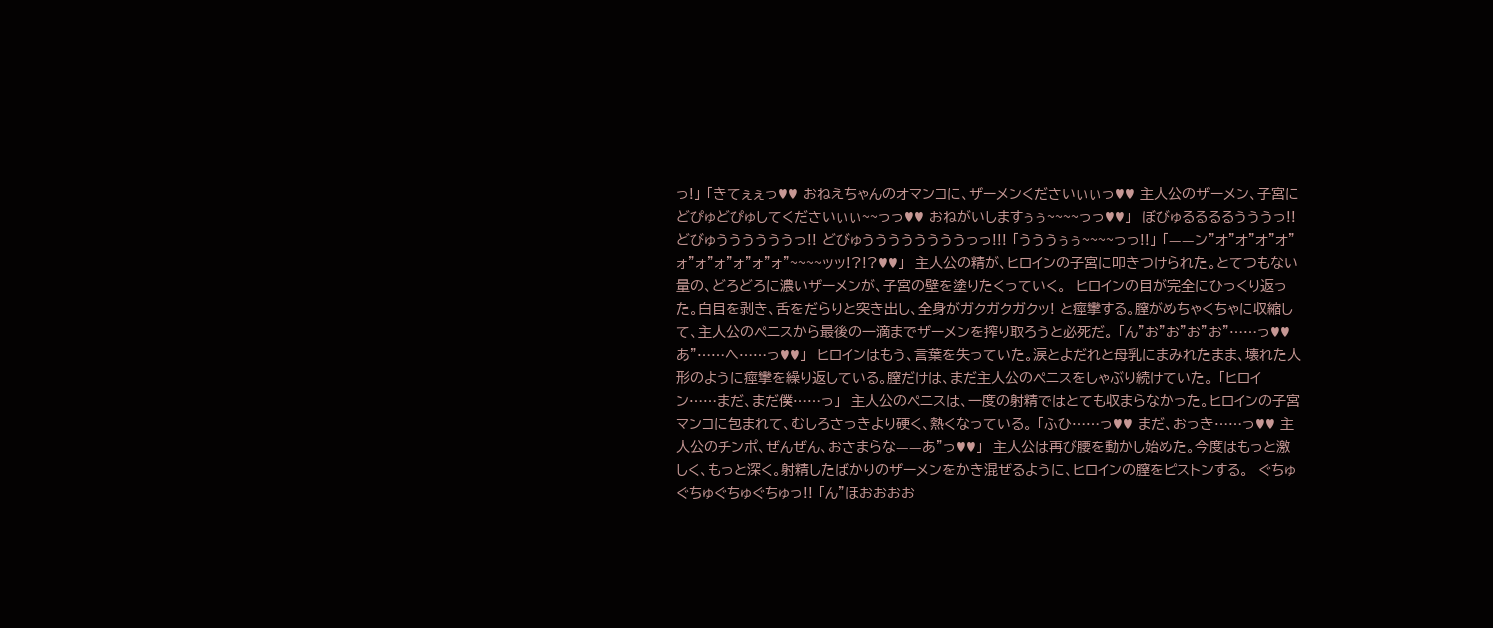っ!」 「きてぇぇっ♥♥ おねえちゃんのオマンコに、ザーメンくださいぃぃっ♥♥ 主人公のザーメン、子宮にどぴゅどぴゅしてくださいぃぃ~~っっ♥♥ おねがいしますぅぅ~~~~っっ♥♥」  ぼびゅるるるるうううっ!!  どびゅううううううっ!! どびゅううううううううっっ!!! 「うううぅぅ~~~~っっ!!」 「——ン”オ”オ”オ”オ”ォ”ォ”ォ”ォ”ォ”ォ”~~~~ッッ!?!?♥♥」  主人公の精が、ヒロインの子宮に叩きつけられた。とてつもない量の、どろどろに濃いザーメンが、子宮の壁を塗りたくっていく。  ヒロインの目が完全にひっくり返った。白目を剥き、舌をだらりと突き出し、全身がガクガクガクッ! と痙攣する。膣がめちゃくちゃに収縮して、主人公のペニスから最後の一滴までザーメンを搾り取ろうと必死だ。 「ん”お”お”お”お”……っ♥♥ あ”……へ……っ♥♥」  ヒロインはもう、言葉を失っていた。涙とよだれと母乳にまみれたまま、壊れた人形のように痙攣を繰り返している。膣だけは、まだ主人公のペニスをしゃぶり続けていた。 「ヒロイン……まだ、まだ僕……っ」  主人公のペニスは、一度の射精ではとても収まらなかった。ヒロインの子宮マンコに包まれて、むしろさっきより硬く、熱くなっている。 「ふひ……っ♥♥ まだ、おっき……っ♥♥ 主人公のチンポ、ぜんぜん、おさまらな——あ”っ♥♥」  主人公は再び腰を動かし始めた。今度はもっと激しく、もっと深く。射精したばかりのザーメンをかき混ぜるように、ヒロインの膣をピストンする。  ぐちゅぐちゅぐちゅぐちゅっ!! 「ん”ほおおおお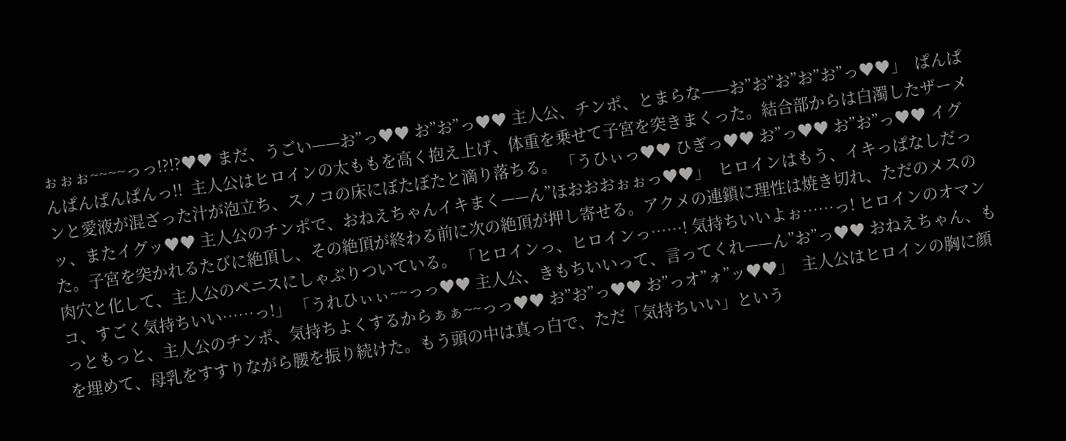ぉぉぉ~~~~っっ!?!?♥♥ まだ、うごい——お”っ♥♥ お”お”っ♥♥ 主人公、チンポ、とまらな——お”お”お”お”お”っ♥♥」  ぱんぱんぱんぱんぱんっ!!  主人公はヒロインの太ももを高く抱え上げ、体重を乗せて子宮を突きまくった。結合部からは白濁したザーメンと愛液が混ざった汁が泡立ち、スノコの床にぼたぼたと滴り落ちる。 「うひぃっ♥♥ ひぎっ♥♥ お”っ♥♥ お”お”っ♥♥ イグッ、またイグッ♥♥ 主人公のチンポで、おねえちゃんイキまく——ん”ほおおおぉぉっ♥♥」  ヒロインはもう、イキっぱなしだった。子宮を突かれるたびに絶頂し、その絶頂が終わる前に次の絶頂が押し寄せる。アクメの連鎖に理性は焼き切れ、ただのメスの肉穴と化して、主人公のペニスにしゃぶりついている。 「ヒロインっ、ヒロインっ……! 気持ちいいよぉ……っ! ヒロインのオマンコ、すごく気持ちいい……っ!」 「うれひぃぃ~~っっ♥♥ 主人公、きもちいいって、言ってくれ——ん”お”っ♥♥ おねえちゃん、もっともっと、主人公のチンポ、気持ちよくするからぁぁ~~っっ♥♥ お”お”っ♥♥ お”っオ”ォ”ッ♥♥」  主人公はヒロインの胸に顔を埋めて、母乳をすすりながら腰を振り続けた。もう頭の中は真っ白で、ただ「気持ちいい」という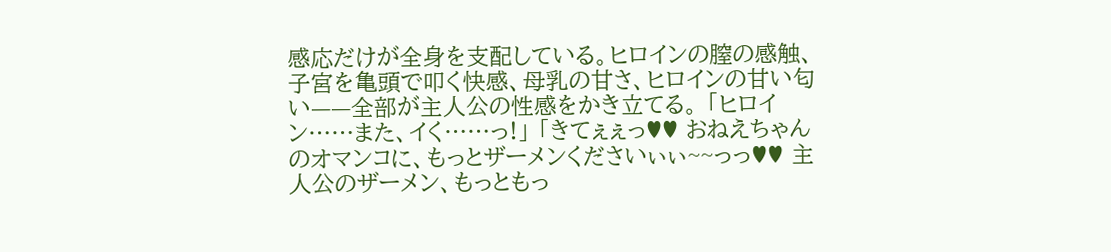感応だけが全身を支配している。ヒロインの膣の感触、子宮を亀頭で叩く快感、母乳の甘さ、ヒロインの甘い匂い——全部が主人公の性感をかき立てる。 「ヒロイン……また、イく……っ!」 「きてぇぇっ♥♥ おねえちゃんのオマンコに、もっとザーメンくださいぃぃ~~っっ♥♥ 主人公のザーメン、もっともっ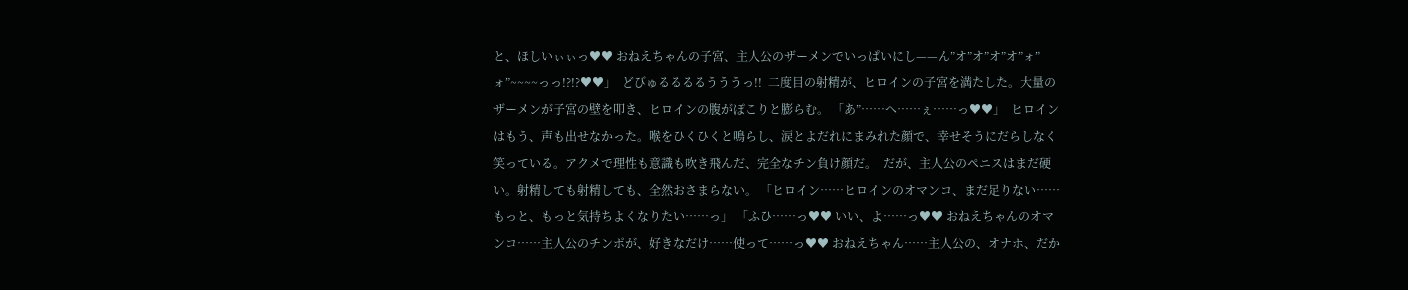と、ほしいぃぃっ♥♥ おねえちゃんの子宮、主人公のザーメンでいっぱいにし——ん”オ”オ”オ”オ”ォ”ォ”~~~~っっ!?!?♥♥」  どびゅるるるるうううっ!!  二度目の射精が、ヒロインの子宮を満たした。大量のザーメンが子宮の壁を叩き、ヒロインの腹がぽこりと膨らむ。 「あ”……へ……ぇ……っ♥♥」  ヒロインはもう、声も出せなかった。喉をひくひくと鳴らし、涙とよだれにまみれた顔で、幸せそうにだらしなく笑っている。アクメで理性も意識も吹き飛んだ、完全なチン負け顔だ。  だが、主人公のペニスはまだ硬い。射精しても射精しても、全然おさまらない。 「ヒロイン……ヒロインのオマンコ、まだ足りない……もっと、もっと気持ちよくなりたい……っ」 「ふひ……っ♥♥ いい、よ……っ♥♥ おねえちゃんのオマンコ……主人公のチンポが、好きなだけ……使って……っ♥♥ おねえちゃん……主人公の、オナホ、だか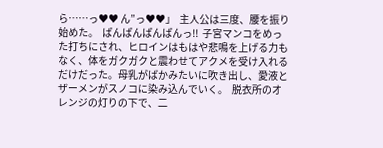ら……っ♥♥ ん”っ♥♥」  主人公は三度、腰を振り始めた。  ぱんぱんぱんぱんっ!!  子宮マンコをめった打ちにされ、ヒロインはもはや悲鳴を上げる力もなく、体をガクガクと震わせてアクメを受け入れるだけだった。母乳がばかみたいに吹き出し、愛液とザーメンがスノコに染み込んでいく。  脱衣所のオレンジの灯りの下で、二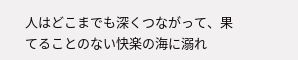人はどこまでも深くつながって、果てることのない快楽の海に溺れ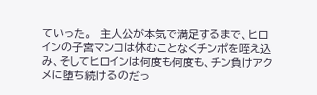ていった。  主人公が本気で満足するまで、ヒロインの子宮マンコは休むことなくチンポを咥え込み、そしてヒロインは何度も何度も、チン負けアクメに堕ち続けるのだっ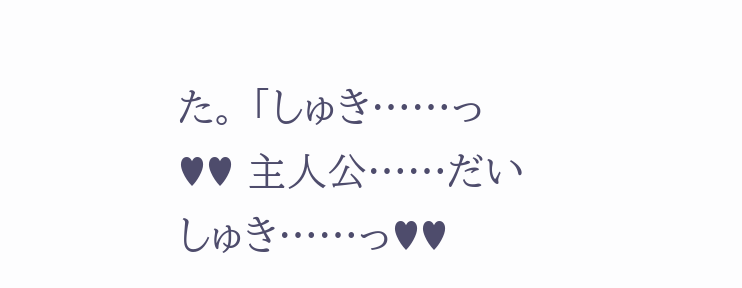た。 「しゅき……っ♥♥ 主人公……だいしゅき……っ♥♥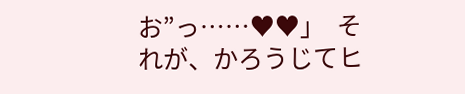お”っ……♥♥」  それが、かろうじてヒ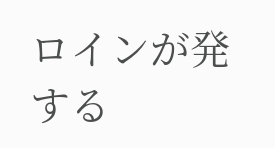ロインが発する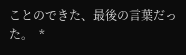ことのできた、最後の言葉だった。  *